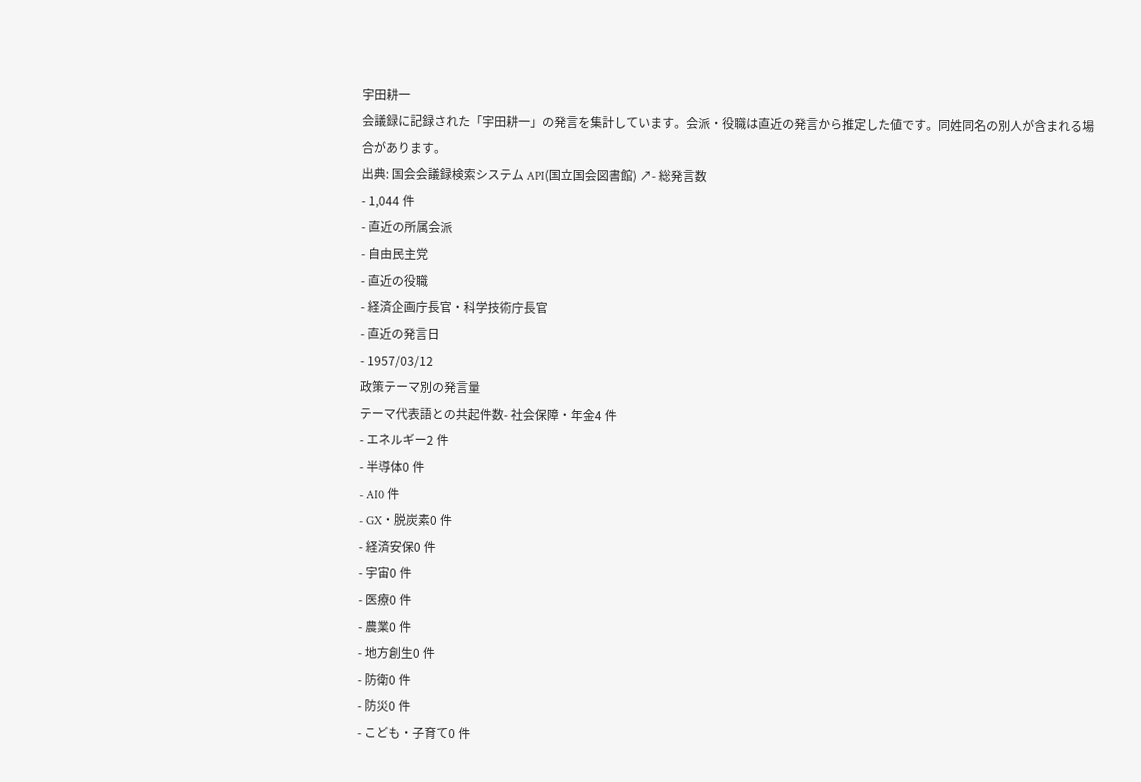宇田耕一
会議録に記録された「宇田耕一」の発言を集計しています。会派・役職は直近の発言から推定した値です。同姓同名の別人が含まれる場合があります。
出典: 国会会議録検索システム API(国立国会図書館) ↗- 総発言数
- 1,044 件
- 直近の所属会派
- 自由民主党
- 直近の役職
- 経済企画庁長官・科学技術庁長官
- 直近の発言日
- 1957/03/12
政策テーマ別の発言量
テーマ代表語との共起件数- 社会保障・年金4 件
- エネルギー2 件
- 半導体0 件
- AI0 件
- GX・脱炭素0 件
- 経済安保0 件
- 宇宙0 件
- 医療0 件
- 農業0 件
- 地方創生0 件
- 防衛0 件
- 防災0 件
- こども・子育て0 件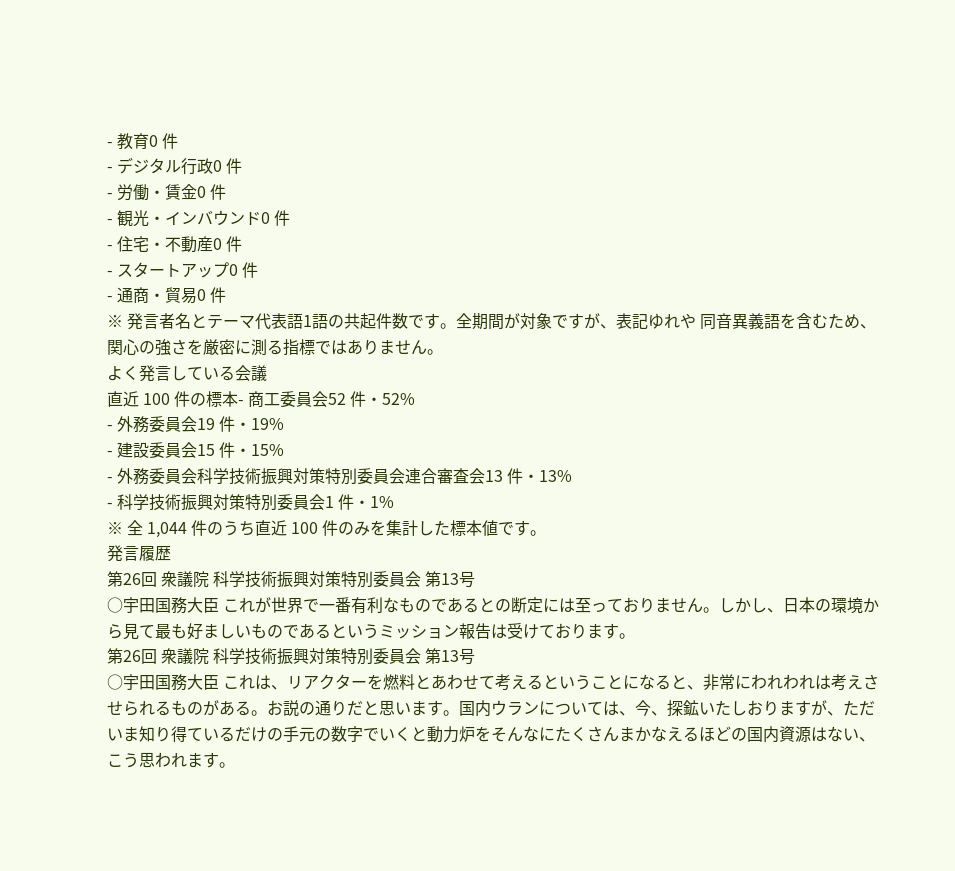- 教育0 件
- デジタル行政0 件
- 労働・賃金0 件
- 観光・インバウンド0 件
- 住宅・不動産0 件
- スタートアップ0 件
- 通商・貿易0 件
※ 発言者名とテーマ代表語1語の共起件数です。全期間が対象ですが、表記ゆれや 同音異義語を含むため、関心の強さを厳密に測る指標ではありません。
よく発言している会議
直近 100 件の標本- 商工委員会52 件・52%
- 外務委員会19 件・19%
- 建設委員会15 件・15%
- 外務委員会科学技術振興対策特別委員会連合審査会13 件・13%
- 科学技術振興対策特別委員会1 件・1%
※ 全 1,044 件のうち直近 100 件のみを集計した標本値です。
発言履歴
第26回 衆議院 科学技術振興対策特別委員会 第13号
○宇田国務大臣 これが世界で一番有利なものであるとの断定には至っておりません。しかし、日本の環境から見て最も好ましいものであるというミッション報告は受けております。
第26回 衆議院 科学技術振興対策特別委員会 第13号
○宇田国務大臣 これは、リアクターを燃料とあわせて考えるということになると、非常にわれわれは考えさせられるものがある。お説の通りだと思います。国内ウランについては、今、探鉱いたしおりますが、ただいま知り得ているだけの手元の数字でいくと動力炉をそんなにたくさんまかなえるほどの国内資源はない、こう思われます。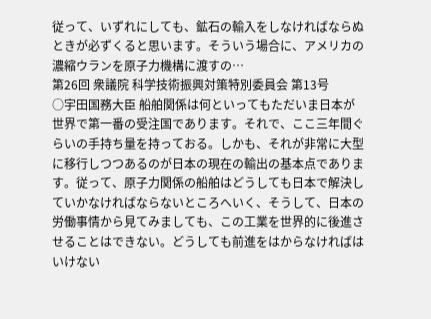従って、いずれにしても、鉱石の輸入をしなければならぬときが必ずくると思います。そういう場合に、アメリカの濃縮ウランを原子力機構に渡すの…
第26回 衆議院 科学技術振興対策特別委員会 第13号
○宇田国務大臣 船舶関係は何といってもただいま日本が世界で第一番の受注国であります。それで、ここ三年間ぐらいの手持ち量を持っておる。しかも、それが非常に大型に移行しつつあるのが日本の現在の輸出の基本点であります。従って、原子力関係の船舶はどうしても日本で解決していかなければならないところへいく、そうして、日本の労働事情から見てみましても、この工業を世界的に後進させることはできない。どうしても前進をはからなければはいけない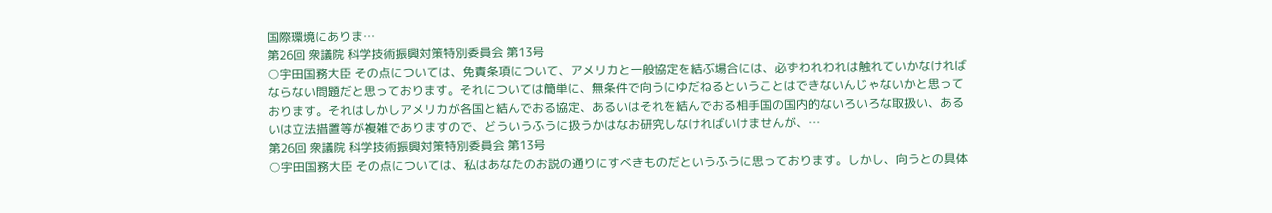国際環境にありま…
第26回 衆議院 科学技術振興対策特別委員会 第13号
○宇田国務大臣 その点については、免責条項について、アメリカと一般協定を結ぶ場合には、必ずわれわれは触れていかなければならない問題だと思っております。それについては簡単に、無条件で向うにゆだねるということはできないんじゃないかと思っております。それはしかしアメリカが各国と結んでおる協定、あるいはそれを結んでおる相手国の国内的ないろいろな取扱い、あるいは立法措置等が複雑でありますので、どういうふうに扱うかはなお研究しなければいけませんが、…
第26回 衆議院 科学技術振興対策特別委員会 第13号
○宇田国務大臣 その点については、私はあなたのお説の通りにすべきものだというふうに思っております。しかし、向うとの具体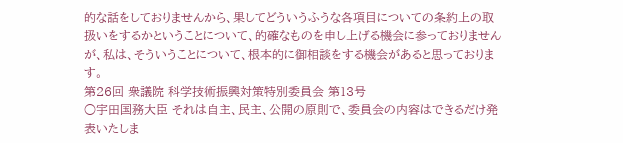的な話をしておりませんから、果してどういうふうな各項目についての条約上の取扱いをするかということについて、的確なものを申し上げる機会に参っておりませんが、私は、そういうことについて、根本的に御相談をする機会があると思っております。
第26回 衆議院 科学技術振興対策特別委員会 第13号
○宇田国務大臣 それは自主、民主、公開の原則で、委員会の内容はできるだけ発表いたしま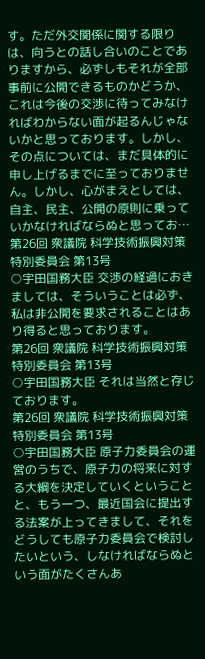す。ただ外交関係に関する限りは、向うとの話し合いのことでありますから、必ずしもそれが全部事前に公開できるものかどうか、これは今後の交渉に待ってみなければわからない面が起るんじゃないかと思っております。しかし、その点については、まだ具体的に申し上げるまでに至っておりません。しかし、心がまえとしては、自主、民主、公開の原則に乗っていかなければならぬと思ってお…
第26回 衆議院 科学技術振興対策特別委員会 第13号
○宇田国務大臣 交渉の経過におきましては、そういうことは必ず、私は非公開を要求されることはあり得ると思っております。
第26回 衆議院 科学技術振興対策特別委員会 第13号
○宇田国務大臣 それは当然と存じております。
第26回 衆議院 科学技術振興対策特別委員会 第13号
○宇田国務大臣 原子力委員会の運営のうちで、原子力の将来に対する大綱を決定していくということと、もう一つ、最近国会に提出する法案が上ってきまして、それをどうしても原子力委員会で検討したいという、しなければならぬという面がたくさんあ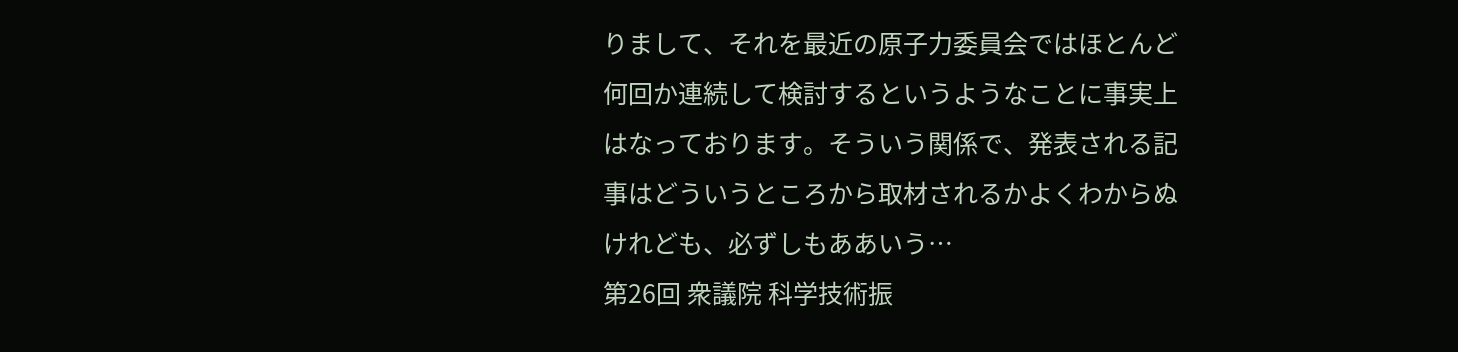りまして、それを最近の原子力委員会ではほとんど何回か連続して検討するというようなことに事実上はなっております。そういう関係で、発表される記事はどういうところから取材されるかよくわからぬけれども、必ずしもああいう…
第26回 衆議院 科学技術振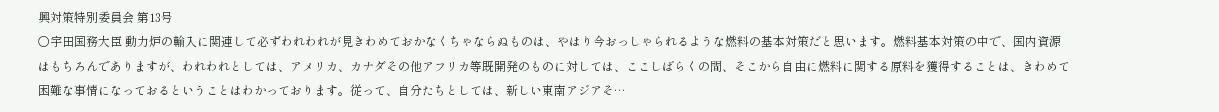興対策特別委員会 第13号
○宇田国務大臣 動力炉の輸入に関連して必ずわれわれが見きわめておかなくちゃならぬものは、やはり今おっしゃられるような燃料の基本対策だと思います。燃料基本対策の中で、国内資源はもちろんでありますが、われわれとしては、アメリカ、カナダその他アフリカ等既開発のものに対しては、ここしばらくの間、そこから自由に燃料に関する原料を獲得することは、きわめて困難な事情になっておるということはわかっております。従って、自分たちとしては、新しい東南アジアそ…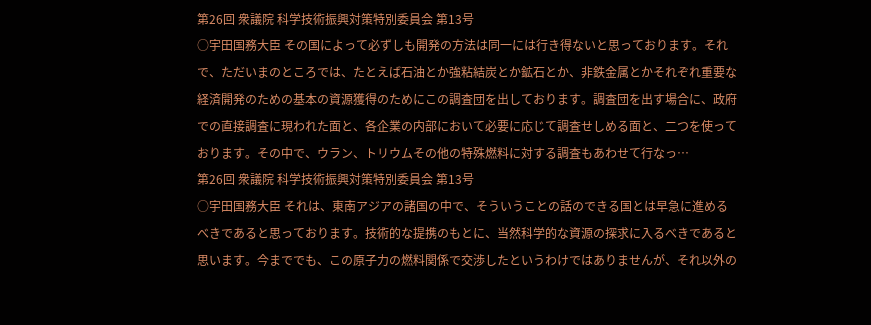第26回 衆議院 科学技術振興対策特別委員会 第13号
○宇田国務大臣 その国によって必ずしも開発の方法は同一には行き得ないと思っております。それで、ただいまのところでは、たとえば石油とか強粘結炭とか鉱石とか、非鉄金属とかそれぞれ重要な経済開発のための基本の資源獲得のためにこの調査団を出しております。調査団を出す場合に、政府での直接調査に現われた面と、各企業の内部において必要に応じて調査せしめる面と、二つを使っております。その中で、ウラン、トリウムその他の特殊燃料に対する調査もあわせて行なっ…
第26回 衆議院 科学技術振興対策特別委員会 第13号
○宇田国務大臣 それは、東南アジアの諸国の中で、そういうことの話のできる国とは早急に進めるべきであると思っております。技術的な提携のもとに、当然科学的な資源の探求に入るべきであると思います。今まででも、この原子力の燃料関係で交渉したというわけではありませんが、それ以外の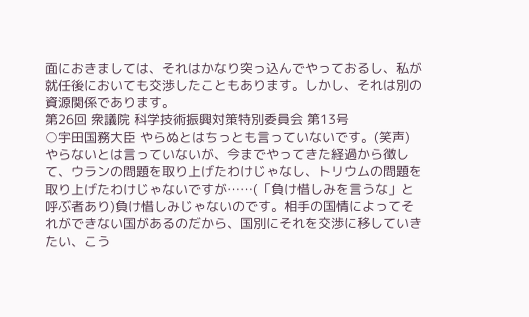面におきましては、それはかなり突っ込んでやっておるし、私が就任後においても交渉したこともあります。しかし、それは別の資源関係であります。
第26回 衆議院 科学技術振興対策特別委員会 第13号
○宇田国務大臣 やらぬとはちっとも言っていないです。(笑声)やらないとは言っていないが、今までやってきた経過から徴して、ウランの問題を取り上げたわけじゃなし、トリウムの問題を取り上げたわけじゃないですが……(「負け惜しみを言うな」と呼ぶ者あり)負け惜しみじゃないのです。相手の国情によってそれができない国があるのだから、国別にそれを交渉に移していきたい、こう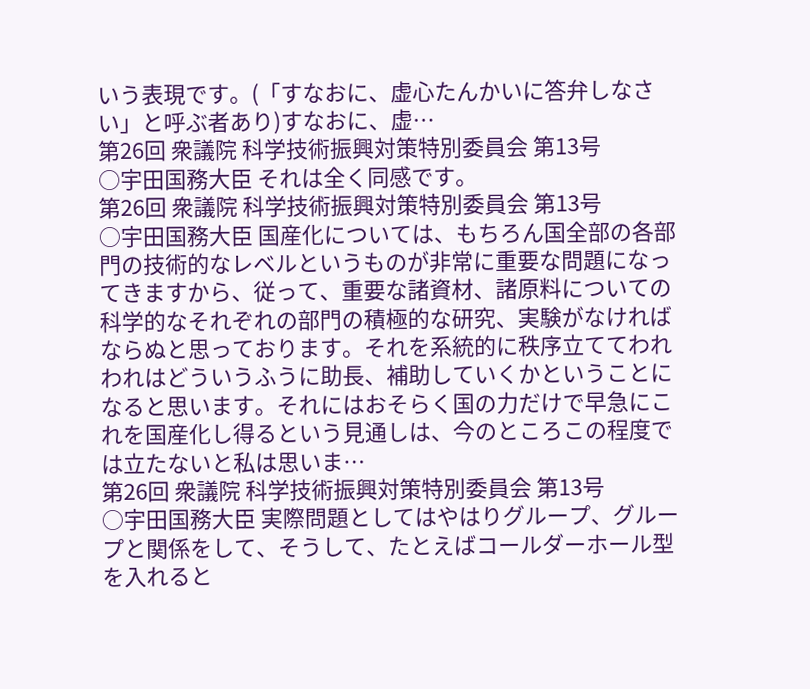いう表現です。(「すなおに、虚心たんかいに答弁しなさい」と呼ぶ者あり)すなおに、虚…
第26回 衆議院 科学技術振興対策特別委員会 第13号
○宇田国務大臣 それは全く同感です。
第26回 衆議院 科学技術振興対策特別委員会 第13号
○宇田国務大臣 国産化については、もちろん国全部の各部門の技術的なレベルというものが非常に重要な問題になってきますから、従って、重要な諸資材、諸原料についての科学的なそれぞれの部門の積極的な研究、実験がなければならぬと思っております。それを系統的に秩序立ててわれわれはどういうふうに助長、補助していくかということになると思います。それにはおそらく国の力だけで早急にこれを国産化し得るという見通しは、今のところこの程度では立たないと私は思いま…
第26回 衆議院 科学技術振興対策特別委員会 第13号
○宇田国務大臣 実際問題としてはやはりグループ、グループと関係をして、そうして、たとえばコールダーホール型を入れると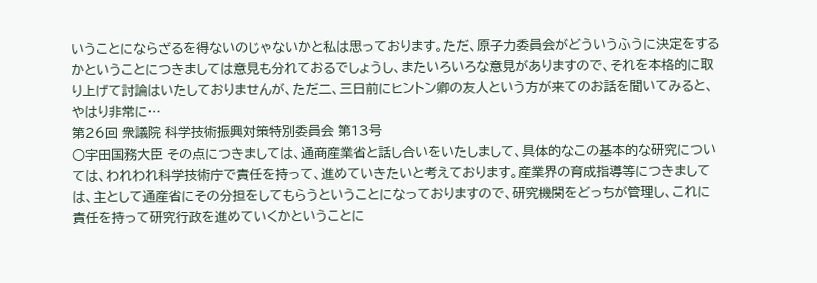いうことにならざるを得ないのじゃないかと私は思っております。ただ、原子力委員会がどういうふうに決定をするかということにつきましては意見も分れておるでしょうし、またいろいろな意見がありますので、それを本格的に取り上げて討論はいたしておりませんが、ただ二、三日前にヒントン卿の友人という方が来てのお話を聞いてみると、やはり非常に…
第26回 衆議院 科学技術振興対策特別委員会 第13号
○宇田国務大臣 その点につきましては、通商産業省と話し合いをいたしまして、具体的なこの基本的な研究については、われわれ科学技術庁で責任を持って、進めていきたいと考えております。産業界の育成指導等につきましては、主として通産省にその分担をしてもらうということになっておりますので、研究機関をどっちが管理し、これに責任を持って研究行政を進めていくかということに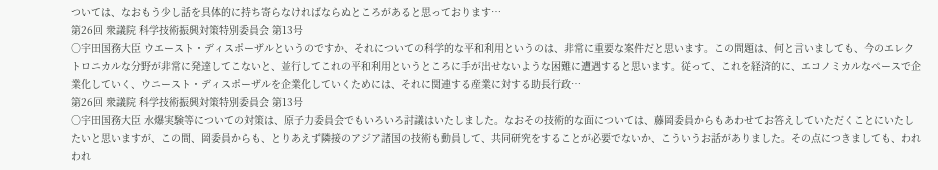ついては、なおもう少し話を具体的に持ち寄らなければならぬところがあると思っております…
第26回 衆議院 科学技術振興対策特別委員会 第13号
○宇田国務大臣 ウエースト・ディスポーザルというのですか、それについての科学的な平和利用というのは、非常に重要な案件だと思います。この問題は、何と言いましても、今のエレクトロニカルな分野が非常に発達してこないと、並行してこれの平和利用というところに手が出せないような困難に遭遇すると思います。従って、これを経済的に、エコノミカルなペースで企業化していく、ウニースト・ディスポーザルを企業化していくためには、それに関連する産業に対する助長行政…
第26回 衆議院 科学技術振興対策特別委員会 第13号
○宇田国務大臣 水爆実験等についての対策は、原子力委員会でもいろいろ討議はいたしました。なおその技術的な面については、藤岡委員からもあわせてお答えしていただくことにいたしたいと思いますが、この間、岡委員からも、とりあえず隣接のアジア諸国の技術も動員して、共同研究をすることが必要でないか、こういうお話がありました。その点につきましても、われわれ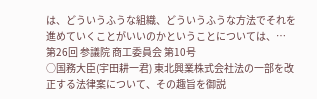は、どういうふうな組織、どういうふうな方法でそれを進めていくことがいいのかということについては、…
第26回 参議院 商工委員会 第10号
○国務大臣(宇田耕一君) 東北興業株式会社法の一部を改正する法律案について、その趣旨を御説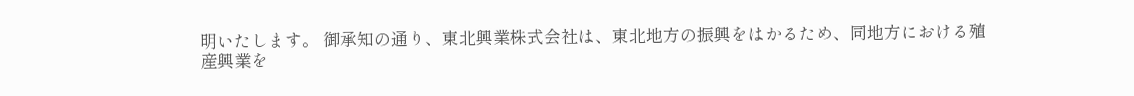明いたします。 御承知の通り、東北興業株式会社は、東北地方の振興をはかるため、同地方における殖産興業を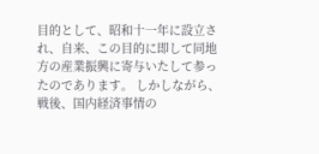目的として、昭和十一年に設立され、自来、この目的に即して同地方の産業振興に寄与いたして参ったのであります。 しかしながら、戦後、国内経済事情の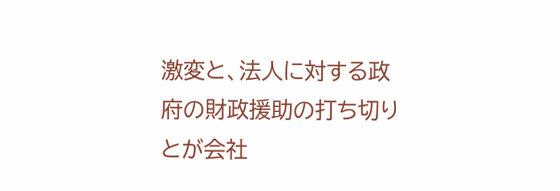激変と、法人に対する政府の財政援助の打ち切りとが会社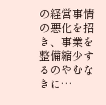の経営事情の悪化を招き、事業を整備縮少するのやむなきに…